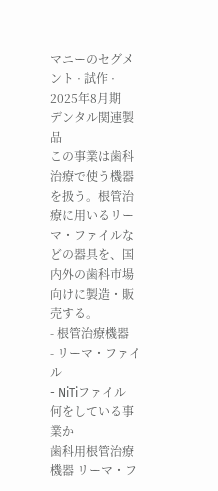マニーのセグメント · 試作 · 2025年8月期
デンタル関連製品
この事業は歯科治療で使う機器を扱う。根管治療に用いるリーマ・ファイルなどの器具を、国内外の歯科市場向けに製造・販売する。
- 根管治療機器
- リーマ・ファイル
- NiTiファイル
何をしている事業か
歯科用根管治療機器 リーマ・フ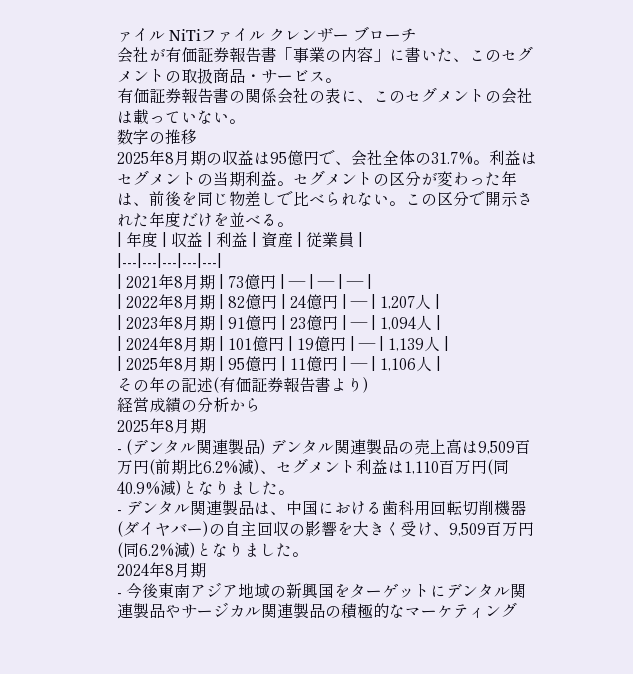ァイル NiTiファイル クレンザー ブローチ
会社が有価証券報告書「事業の内容」に書いた、このセグメントの取扱商品・サービス。
有価証券報告書の関係会社の表に、このセグメントの会社は載っていない。
数字の推移
2025年8月期の収益は95億円で、会社全体の31.7%。利益はセグメントの当期利益。セグメントの区分が変わった年は、前後を同じ物差しで比べられない。この区分で開示された年度だけを並べる。
| 年度 | 収益 | 利益 | 資産 | 従業員 |
|---|---|---|---|---|
| 2021年8月期 | 73億円 | — | — | — |
| 2022年8月期 | 82億円 | 24億円 | — | 1,207人 |
| 2023年8月期 | 91億円 | 23億円 | — | 1,094人 |
| 2024年8月期 | 101億円 | 19億円 | — | 1,139人 |
| 2025年8月期 | 95億円 | 11億円 | — | 1,106人 |
その年の記述(有価証券報告書より)
経営成績の分析から
2025年8月期
- (デンタル関連製品) デンタル関連製品の売上高は9,509百万円(前期比6.2%減)、セグメント利益は1,110百万円(同40.9%減)となりました。
- デンタル関連製品は、中国における歯科用回転切削機器(ダイヤバー)の自主回収の影響を大きく受け、9,509百万円(同6.2%減)となりました。
2024年8月期
- 今後東南アジア地域の新興国をターゲットにデンタル関連製品やサージカル関連製品の積極的なマーケティング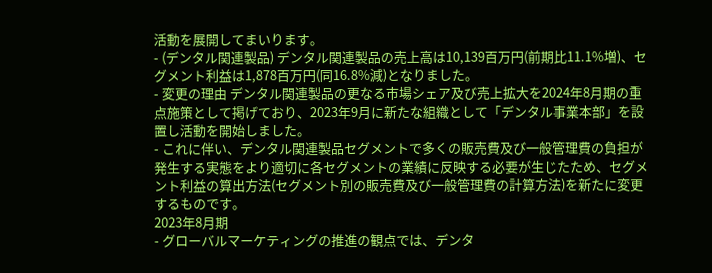活動を展開してまいります。
- (デンタル関連製品) デンタル関連製品の売上高は10,139百万円(前期比11.1%増)、セグメント利益は1,878百万円(同16.8%減)となりました。
- 変更の理由 デンタル関連製品の更なる市場シェア及び売上拡大を2024年8月期の重点施策として掲げており、2023年9月に新たな組織として「デンタル事業本部」を設置し活動を開始しました。
- これに伴い、デンタル関連製品セグメントで多くの販売費及び一般管理費の負担が発生する実態をより適切に各セグメントの業績に反映する必要が生じたため、セグメント利益の算出方法(セグメント別の販売費及び一般管理費の計算方法)を新たに変更するものです。
2023年8月期
- グローバルマーケティングの推進の観点では、デンタ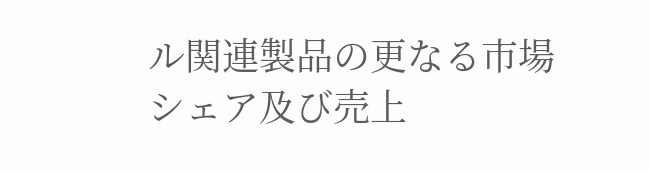ル関連製品の更なる市場シェア及び売上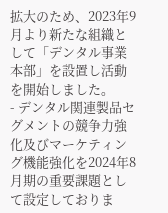拡大のため、2023年9月より新たな組織として「デンタル事業本部」を設置し活動を開始しました。
- デンタル関連製品セグメントの競争力強化及びマーケティング機能強化を2024年8月期の重要課題として設定しておりま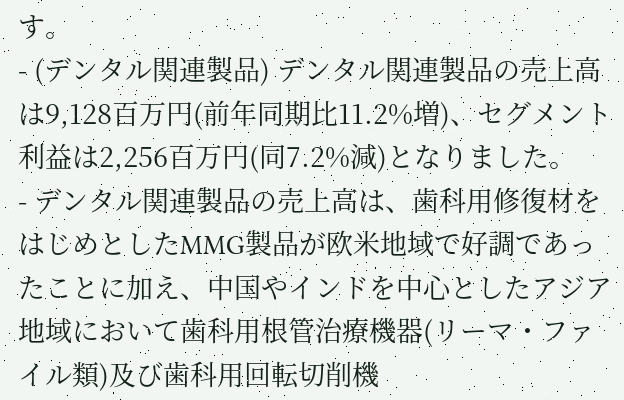す。
- (デンタル関連製品) デンタル関連製品の売上高は9,128百万円(前年同期比11.2%増)、セグメント利益は2,256百万円(同7.2%減)となりました。
- デンタル関連製品の売上高は、歯科用修復材をはじめとしたMMG製品が欧米地域で好調であったことに加え、中国やインドを中心としたアジア地域において歯科用根管治療機器(リーマ・ファイル類)及び歯科用回転切削機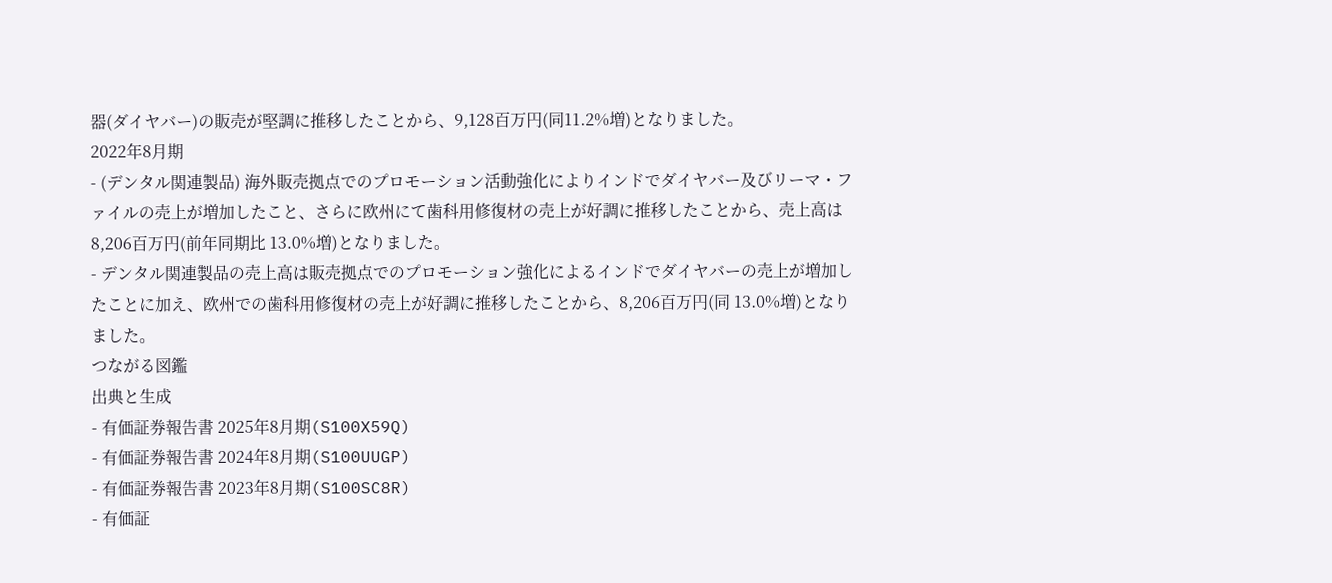器(ダイヤバー)の販売が堅調に推移したことから、9,128百万円(同11.2%増)となりました。
2022年8月期
- (デンタル関連製品) 海外販売拠点でのプロモーション活動強化によりインドでダイヤバー及びリーマ・ファイルの売上が増加したこと、さらに欧州にて歯科用修復材の売上が好調に推移したことから、売上高は 8,206百万円(前年同期比 13.0%増)となりました。
- デンタル関連製品の売上高は販売拠点でのプロモーション強化によるインドでダイヤバーの売上が増加したことに加え、欧州での歯科用修復材の売上が好調に推移したことから、8,206百万円(同 13.0%増)となりました。
つながる図鑑
出典と生成
- 有価証券報告書 2025年8月期(S100X59Q)
- 有価証券報告書 2024年8月期(S100UUGP)
- 有価証券報告書 2023年8月期(S100SC8R)
- 有価証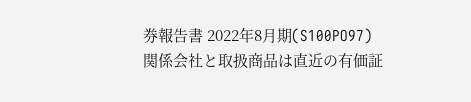券報告書 2022年8月期(S100PO97)
関係会社と取扱商品は直近の有価証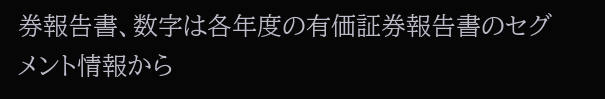券報告書、数字は各年度の有価証券報告書のセグメント情報から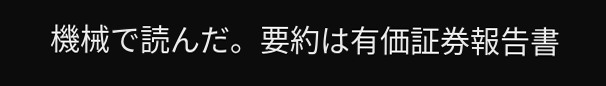機械で読んだ。要約は有価証券報告書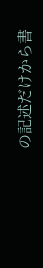の記述だけから書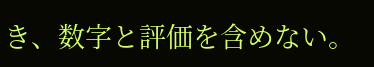き、数字と評価を含めない。